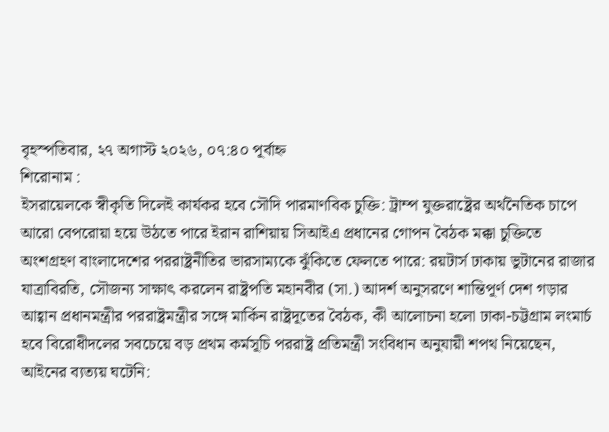বৃহস্পতিবার, ২৭ অগাস্ট ২০২৬, ০৭:৪০ পূর্বাহ্ন
শিরোনাম :
ইসরায়েলকে স্বীকৃতি দিলেই কার্যকর হবে সৌদি পারমাণবিক চুক্তি: ট্রাম্প যুক্তরাষ্ট্রের অর্থনৈতিক চাপে আরো বেপরোয়া হয়ে উঠতে পারে ইরান রাশিয়ায় সিআইএ প্রধানের গোপন বৈঠক মক্কা চুক্তিতে অংশগ্রহণ বাংলাদেশের পররাষ্ট্রনীতির ভারসাম্যকে ঝুঁকিতে ফেলতে পারে: রয়টার্স ঢাকায় ভুটানের রাজার যাত্রাবিরতি, সৌজন্য সাক্ষাৎ করলেন রাষ্ট্রপতি মহানবীর (সা.) আদর্শ অনুসরণে শান্তিপূর্ণ দেশ গড়ার আহ্বান প্রধানমন্ত্রীর পররাষ্ট্রমন্ত্রীর সঙ্গে মার্কিন রাষ্ট্রদূতের বৈঠক, কী আলোচনা হলো ঢাকা-চট্টগ্রাম লংমার্চ হবে বিরোধীদলের সবচেয়ে বড় প্রথম কর্মসূচি পররাষ্ট্র প্রতিমন্ত্রী সংবিধান অনুযায়ী শপথ নিয়েছেন, আইনের ব্যত্যয় ঘটেনি: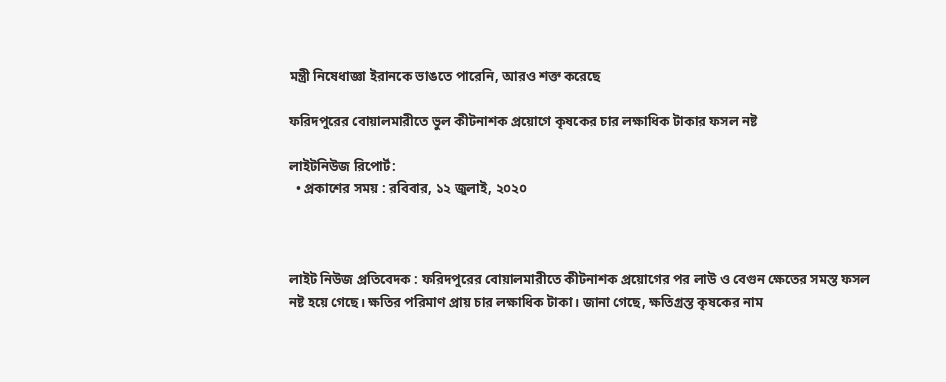মন্ত্রী নিষেধাজ্ঞা ইরানকে ভাঙতে পারেনি, আরও শক্ত করেছে

ফরিদপুরের বোয়ালমারীতে ভুল কীটনাশক প্রয়োগে কৃষকের চার লক্ষাধিক টাকার ফসল নষ্ট

লাইটনিউজ রিপোর্ট:
  • প্রকাশের সময় : রবিবার, ১২ জুলাই, ২০২০



লাইট নিউজ প্রতিবেদক : ফরিদপুরের বোয়ালমারীতে কীটনাশক প্রয়োগের পর লাউ ও বেগুন ক্ষেতের সমস্ত ফসল নষ্ট হয়ে গেছে। ক্ষতির পরিমাণ প্রায় চার লক্ষাধিক টাকা। জানা গেছে, ক্ষতিগ্রস্ত কৃষকের নাম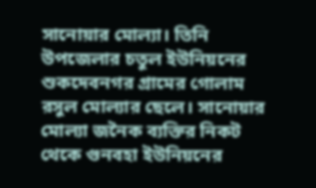সানোয়ার মোল্যা। তিনি উপজেলার চতুল ইউনিয়নের শুকদেবনগর গ্রামের গোলাম রসুল মোল্যার ছেলে। সানোয়ার মোল্যা জনৈক ব্যক্তির নিকট থেকে গুনবহা ইউনিয়নের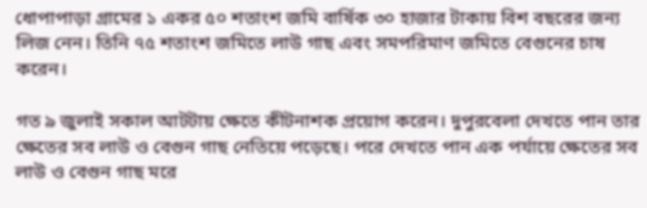ধোপাপাড়া গ্রামের ১ একর ৫০ শতাংশ জমি বার্ষিক ৩০ হাজার টাকায় বিশ বছরের জন্য লিজ নেন। তিনি ৭৫ শতাংশ জমিতে লাউ গাছ এবং সমপরিমাণ জমিতে বেগুনের চাষ করেন।

গত ৯ জুলাই সকাল আটটায় ক্ষেতে কীটনাশক প্রয়োগ করেন। দুপুরবেলা দেখতে পান তার ক্ষেতের সব লাউ ও বেগুন গাছ নেতিয়ে পড়েছে। পরে দেখতে পান এক পর্যায়ে ক্ষেতের সব লাউ ও বেগুন গাছ মরে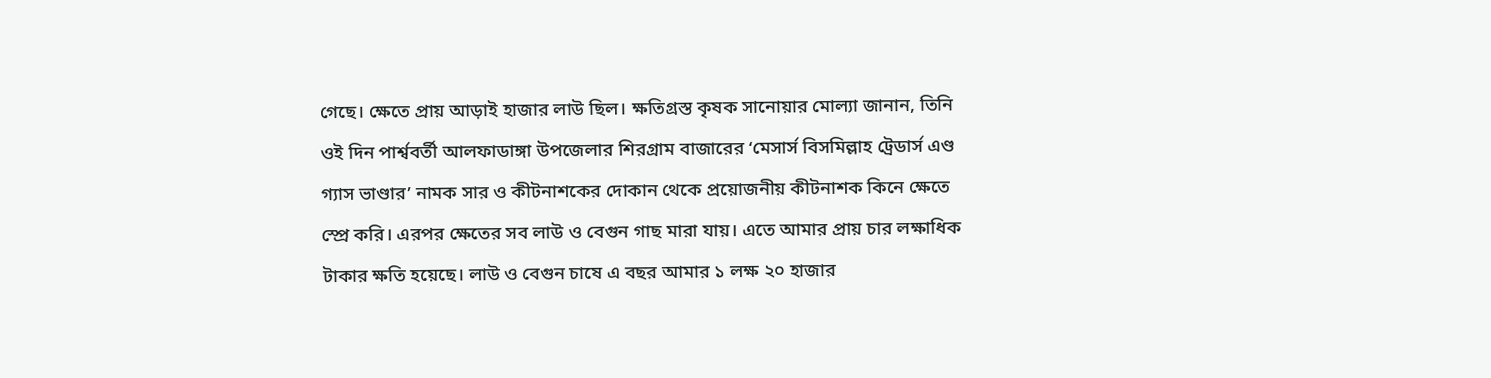গেছে। ক্ষেতে প্রায় আড়াই হাজার লাউ ছিল। ক্ষতিগ্রস্ত কৃষক সানোয়ার মোল্যা জানান, তিনি ওই দিন পার্শ্ববর্তী আলফাডাঙ্গা উপজেলার শিরগ্রাম বাজারের ‘মেসার্স বিসমিল্লাহ ট্রেডার্স এণ্ড গ্যাস ভাণ্ডার’ নামক সার ও কীটনাশকের দোকান থেকে প্রয়োজনীয় কীটনাশক কিনে ক্ষেতে স্প্রে করি। এরপর ক্ষেতের সব লাউ ও বেগুন গাছ মারা যায়। এতে আমার প্রায় চার লক্ষাধিক টাকার ক্ষতি হয়েছে। লাউ ও বেগুন চাষে এ বছর আমার ১ লক্ষ ২০ হাজার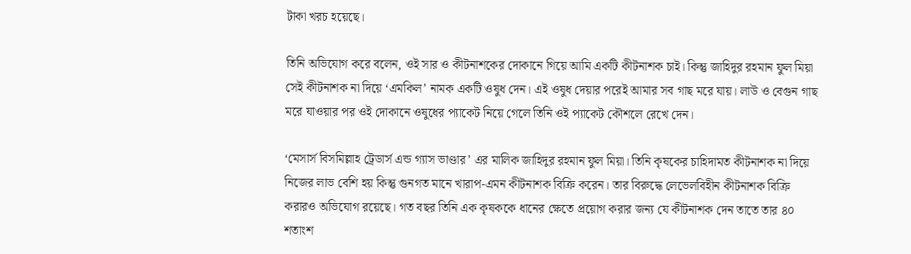টাকা খরচ হয়েছে।

তিনি অভিযোগ করে বলেন, ওই সার ও কীটনাশকের দোকানে গিয়ে আমি একটি কীটনাশক চাই। কিন্তু জাহিদুর রহমান ফুল মিয়া সেই কীটনাশক না দিয়ে ‘এমকিল’ নামক একটি ওষুধ দেন। এই ওষুধ দেয়ার পরেই আমার সব গাছ মরে যায়। লাউ ও বেগুন গাছ মরে যাওয়ার পর ওই দোকানে ওষুধের প্যাকেট নিয়ে গেলে তিনি ওই প্যাকেট কৌশলে রেখে দেন।

‘মেসার্স বিসমিল্লাহ ট্রেডার্স এন্ড গ্যাস ভাণ্ডার’ এর মালিক জাহিদুর রহমান ফুল মিয়া। তিনি কৃষকের চাহিদামত কীটনাশক না দিয়ে নিজের লাভ বেশি হয় কিন্তু গুনগত মানে খারাপ-এমন কীটনাশক বিক্রি করেন। তার বিরুদ্ধে লেভেলবিহীন কীটনাশক বিক্রি করারও অভিযোগ রয়েছে। গত বছর তিনি এক কৃষককে ধানের ক্ষেতে প্রয়োগ করার জন্য যে কীটনাশক দেন তাতে তার ৪০ শতাংশ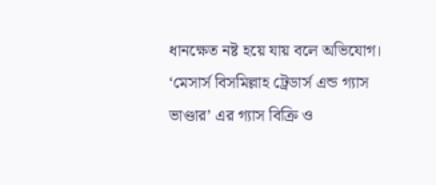ধানক্ষেত নষ্ট হয়ে যায় বলে অভিযোগ। ‘মেসার্স বিসমিল্লাহ ট্রেডার্স এন্ড গ্যাস ভাণ্ডার’ এর গ্যাস বিক্রি ও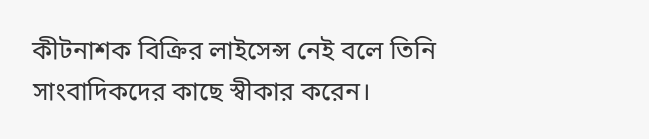কীটনাশক বিক্রির লাইসেন্স নেই বলে তিনি সাংবাদিকদের কাছে স্বীকার করেন।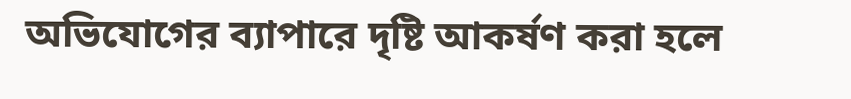অভিযোগের ব্যাপারে দৃষ্টি আকর্ষণ করা হলে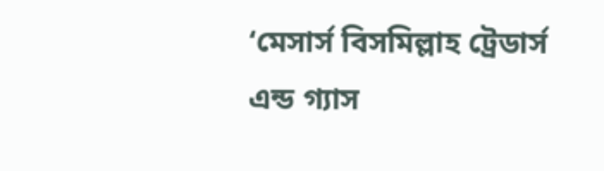‘মেসার্স বিসমিল্লাহ ট্রেডার্স এন্ড গ্যাস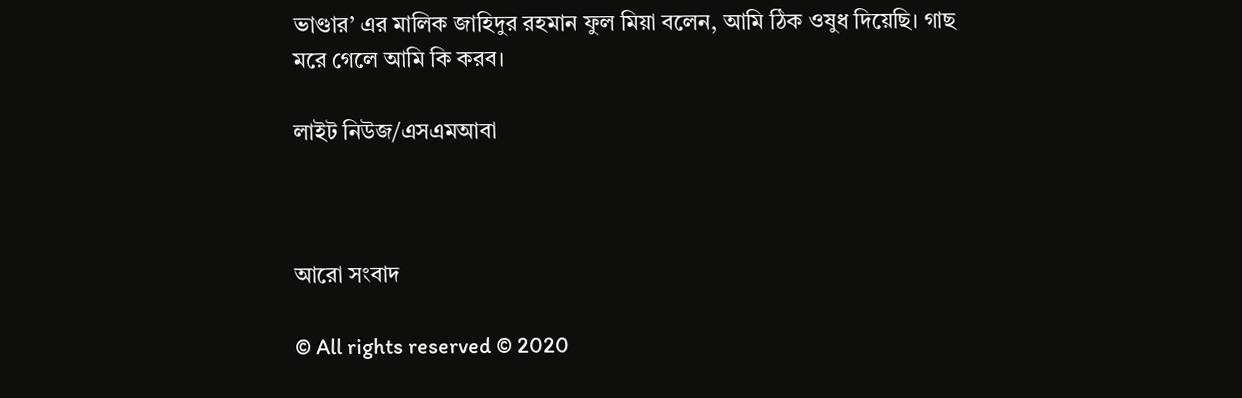ভাণ্ডার’ এর মালিক জাহিদুর রহমান ফুল মিয়া বলেন, আমি ঠিক ওষুধ দিয়েছি। গাছ মরে গেলে আমি কি করব।

লাইট নিউজ/এসএমআবা



আরো সংবাদ

© All rights reserved © 2020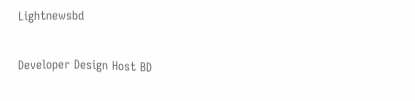Lightnewsbd

Developer Design Host BD